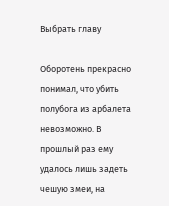Выбрать главу

Оборотень прекрасно понимал, что убить полубога из арбалета невозможно. В прошлый раз ему удалось лишь задеть чешую змеи, на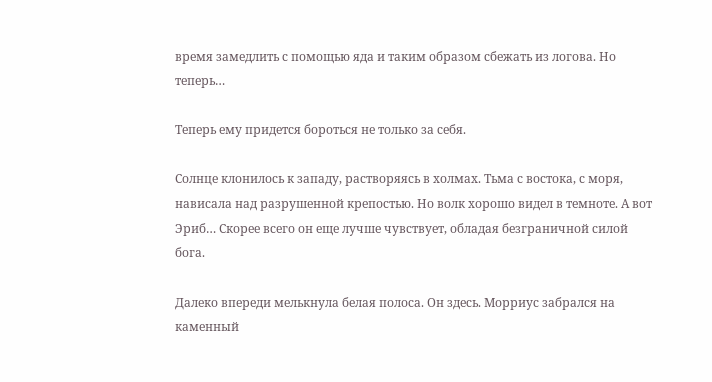время замедлить с помощью яда и таким образом сбежать из логова. Но теперь…

Теперь ему придется бороться не только за себя.

Солнце клонилось к западу, растворяясь в холмах. Тьма с востока, с моря, нависала над разрушенной крепостью. Но волк хорошо видел в темноте. А вот Эриб… Скорее всего он еще лучше чувствует, обладая безграничной силой бога.

Далеко впереди мелькнула белая полоса. Он здесь. Морриус забрался на каменный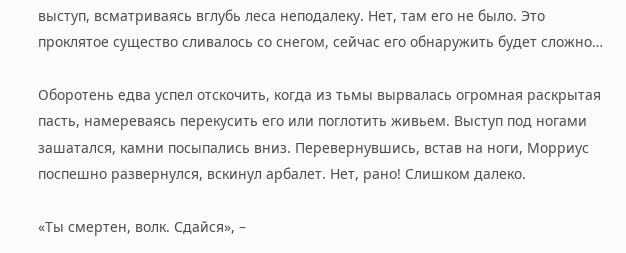выступ, всматриваясь вглубь леса неподалеку. Нет, там его не было. Это проклятое существо сливалось со снегом, сейчас его обнаружить будет сложно…

Оборотень едва успел отскочить, когда из тьмы вырвалась огромная раскрытая пасть, намереваясь перекусить его или поглотить живьем. Выступ под ногами зашатался, камни посыпались вниз. Перевернувшись, встав на ноги, Морриус поспешно развернулся, вскинул арбалет. Нет, рано! Слишком далеко.

«Ты смертен, волк. Сдайся», –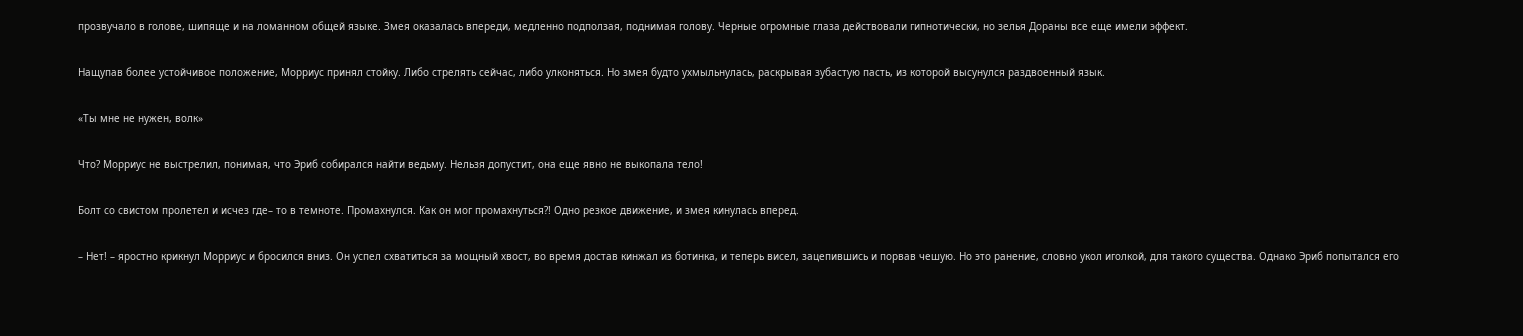прозвучало в голове, шипяще и на ломанном общей языке. Змея оказалась впереди, медленно подползая, поднимая голову. Черные огромные глаза действовали гипнотически, но зелья Дораны все еще имели эффект.

Нащупав более устойчивое положение, Морриус принял стойку. Либо стрелять сейчас, либо улконяться. Но змея будто ухмыльнулась, раскрывая зубастую пасть, из которой высунулся раздвоенный язык.

«Ты мне не нужен, волк»

Что? Морриус не выстрелил, понимая, что Эриб собирался найти ведьму. Нельзя допустит, она еще явно не выкопала тело!

Болт со свистом пролетел и исчез где– то в темноте. Промахнулся. Как он мог промахнуться?! Одно резкое движение, и змея кинулась вперед.

– Нет! – яростно крикнул Морриус и бросился вниз. Он успел схватиться за мощный хвост, во время достав кинжал из ботинка, и теперь висел, зацепившись и порвав чешую. Но это ранение, словно укол иголкой, для такого существа. Однако Эриб попытался его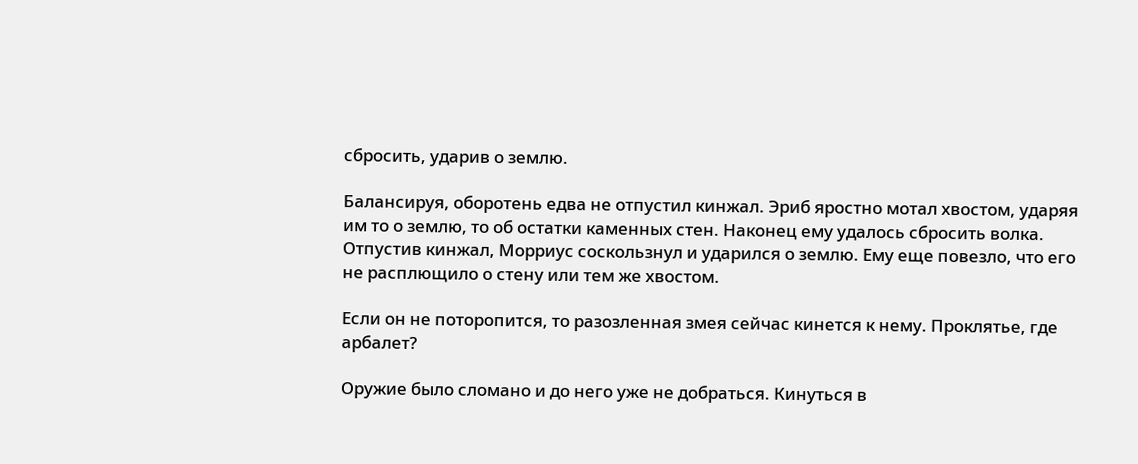сбросить, ударив о землю.

Балансируя, оборотень едва не отпустил кинжал. Эриб яростно мотал хвостом, ударяя им то о землю, то об остатки каменных стен. Наконец ему удалось сбросить волка. Отпустив кинжал, Морриус соскользнул и ударился о землю. Ему еще повезло, что его не расплющило о стену или тем же хвостом.

Если он не поторопится, то разозленная змея сейчас кинется к нему. Проклятье, где арбалет?

Оружие было сломано и до него уже не добраться. Кинуться в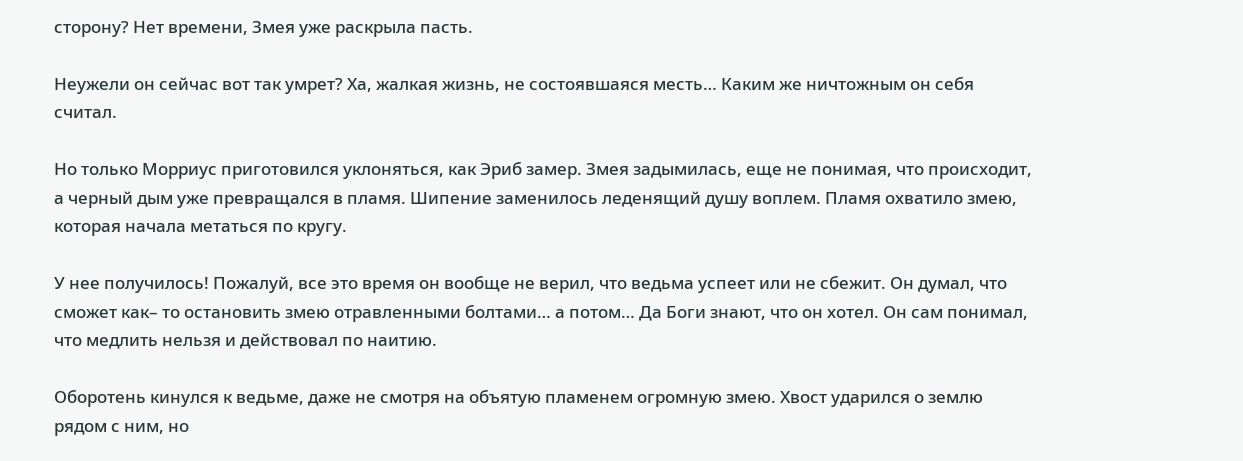сторону? Нет времени, Змея уже раскрыла пасть.

Неужели он сейчас вот так умрет? Ха, жалкая жизнь, не состоявшаяся месть… Каким же ничтожным он себя считал.

Но только Морриус приготовился уклоняться, как Эриб замер. Змея задымилась, еще не понимая, что происходит, а черный дым уже превращался в пламя. Шипение заменилось леденящий душу воплем. Пламя охватило змею, которая начала метаться по кругу.

У нее получилось! Пожалуй, все это время он вообще не верил, что ведьма успеет или не сбежит. Он думал, что сможет как– то остановить змею отравленными болтами… а потом… Да Боги знают, что он хотел. Он сам понимал, что медлить нельзя и действовал по наитию.

Оборотень кинулся к ведьме, даже не смотря на объятую пламенем огромную змею. Хвост ударился о землю рядом с ним, но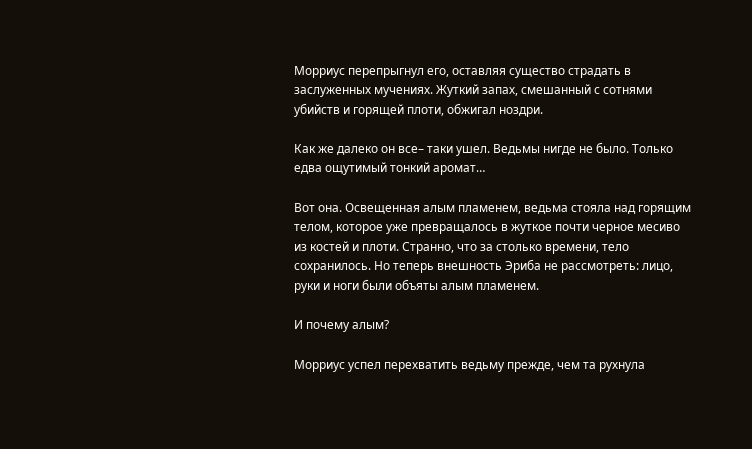Морриус перепрыгнул его, оставляя существо страдать в заслуженных мучениях. Жуткий запах, смешанный с сотнями убийств и горящей плоти, обжигал ноздри.

Как же далеко он все– таки ушел. Ведьмы нигде не было. Только едва ощутимый тонкий аромат…

Вот она. Освещенная алым пламенем, ведьма стояла над горящим телом, которое уже превращалось в жуткое почти черное месиво из костей и плоти. Странно, что за столько времени, тело сохранилось. Но теперь внешность Эриба не рассмотреть: лицо, руки и ноги были объяты алым пламенем.

И почему алым?

Морриус успел перехватить ведьму прежде, чем та рухнула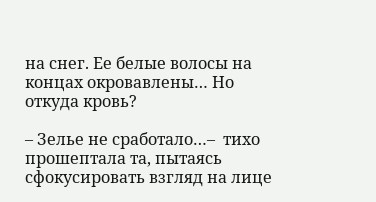на снег. Ее белые волосы на концах окровавлены… Но откуда кровь?

– Зелье не сработало…–  тихо прошептала та, пытаясь сфокусировать взгляд на лице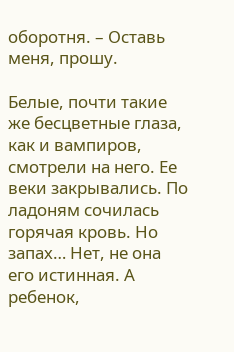оборотня. – Оставь меня, прошу.

Белые, почти такие же бесцветные глаза, как и вампиров, смотрели на него. Ее веки закрывались. По ладоням сочилась горячая кровь. Но запах… Нет, не она его истинная. А ребенок,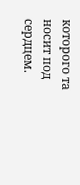которого та носит под сердцем.